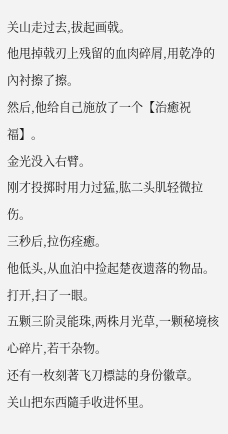关山走过去,拔起画戟。
他甩掉戟刃上残留的血肉碎屑,用乾净的內衬擦了擦。
然后,他给自己施放了一个【治癒祝福】。
金光没入右臂。
刚才投掷时用力过猛,肱二头肌轻微拉伤。
三秒后,拉伤痊癒。
他低头,从血泊中捡起楚夜遗落的物品。
打开,扫了一眼。
五颗三阶灵能珠,两株月光草,一颗秘境核心碎片,若干杂物。
还有一枚刻著飞刀標誌的身份徽章。
关山把东西隨手收进怀里。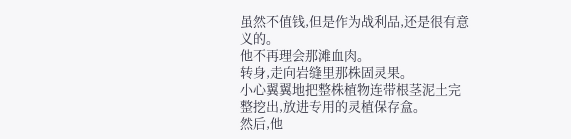虽然不值钱,但是作为战利品,还是很有意义的。
他不再理会那滩血肉。
转身,走向岩缝里那株固灵果。
小心翼翼地把整株植物连带根茎泥土完整挖出,放进专用的灵植保存盒。
然后,他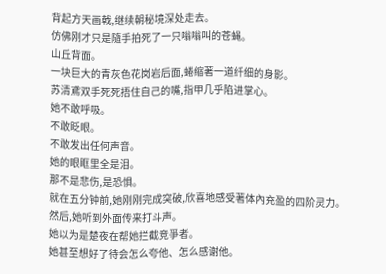背起方天画戟,继续朝秘境深处走去。
仿佛刚才只是隨手拍死了一只嗡嗡叫的苍蝇。
山丘背面。
一块巨大的青灰色花岗岩后面,蜷缩著一道纤细的身影。
苏清鳶双手死死捂住自己的嘴,指甲几乎陷进掌心。
她不敢呼吸。
不敢眨眼。
不敢发出任何声音。
她的眼眶里全是泪。
那不是悲伤,是恐惧。
就在五分钟前,她刚刚完成突破,欣喜地感受著体內充盈的四阶灵力。
然后,她听到外面传来打斗声。
她以为是楚夜在帮她拦截竞爭者。
她甚至想好了待会怎么夸他、怎么感谢他。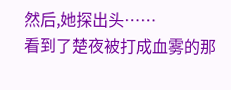然后,她探出头……
看到了楚夜被打成血雾的那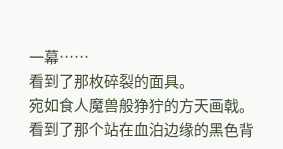一幕……
看到了那枚碎裂的面具。
宛如食人魔兽般狰狞的方天画戟。
看到了那个站在血泊边缘的黑色背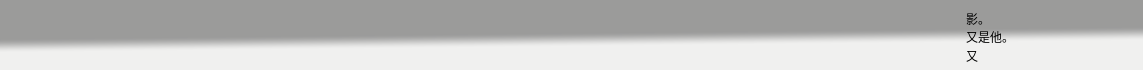影。
又是他。
又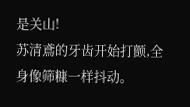是关山!
苏清鳶的牙齿开始打颤,全身像筛糠一样抖动。